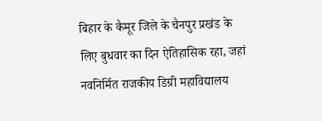बिहार के कैमूर जिले के चैनपुर प्रखंड के लिए बुधवार का दिन ऐतिहासिक रहा, जहां नवनिर्मित राजकीय डिग्री महाविद्यालय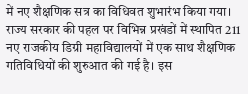में नए शैक्षणिक सत्र का विधिवत शुभारंभ किया गया। राज्य सरकार की पहल पर विभिन्न प्रखंडों में स्थापित 211 नए राजकीय डिग्री महाविद्यालयों में एक साथ शैक्षणिक गतिविधियों की शुरुआत की गई है। इस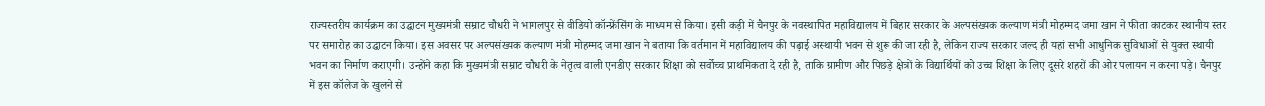राज्यस्तरीय कार्यक्रम का उद्घाटन मुख्यमंत्री सम्राट चौधरी ने भागलपुर से वीडियो कॉन्फ्रेंसिंग के माध्यम से किया। इसी कड़ी में चैनपुर के नवस्थापित महाविद्यालय में बिहार सरकार के अल्पसंख्यक कल्याण मंत्री मोहम्मद जमा खान ने फीता काटकर स्थानीय स्तर पर समारोह का उद्घाटन किया। इस अवसर पर अल्पसंख्यक कल्याण मंत्री मोहम्मद जमा खान ने बताया कि वर्तमान में महाविद्यालय की पढ़ाई अस्थायी भवन से शुरू की जा रही है, लेकिन राज्य सरकार जल्द ही यहां सभी आधुनिक सुविधाओं से युक्त स्थायी भवन का निर्माण कराएगी। उन्होंने कहा कि मुख्यमंत्री सम्राट चौधरी के नेतृत्व वाली एनडीए सरकार शिक्षा को सर्वोच्च प्राथमिकता दे रही है, ताकि ग्रामीण और पिछड़े क्षेत्रों के विद्यार्थियों को उच्च शिक्षा के लिए दूसरे शहरों की ओर पलायन न करना पड़े। चैनपुर में इस कॉलेज के खुलने से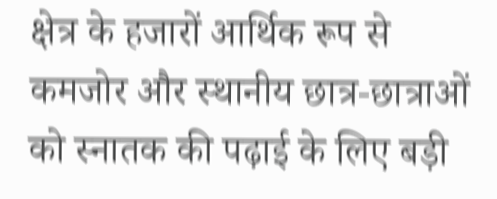क्षेत्र के हजारों आर्थिक रूप से कमजोर और स्थानीय छात्र-छात्राओं को स्नातक की पढ़ाई के लिए बड़ी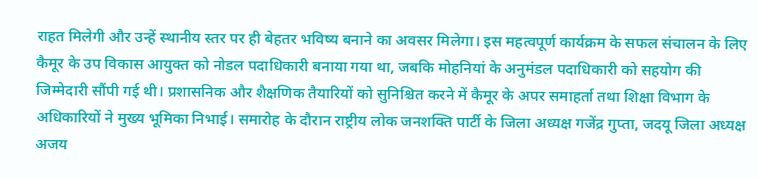राहत मिलेगी और उन्हें स्थानीय स्तर पर ही बेहतर भविष्य बनाने का अवसर मिलेगा। इस महत्वपूर्ण कार्यक्रम के सफल संचालन के लिए कैमूर के उप विकास आयुक्त को नोडल पदाधिकारी बनाया गया था, जबकि मोहनियां के अनुमंडल पदाधिकारी को सहयोग की जिम्मेदारी सौंपी गई थी। प्रशासनिक और शैक्षणिक तैयारियों को सुनिश्चित करने में कैमूर के अपर समाहर्ता तथा शिक्षा विभाग के अधिकारियों ने मुख्य भूमिका निभाई। समारोह के दौरान राष्ट्रीय लोक जनशक्ति पार्टी के जिला अध्यक्ष गजेंद्र गुप्ता, जदयू जिला अध्यक्ष अजय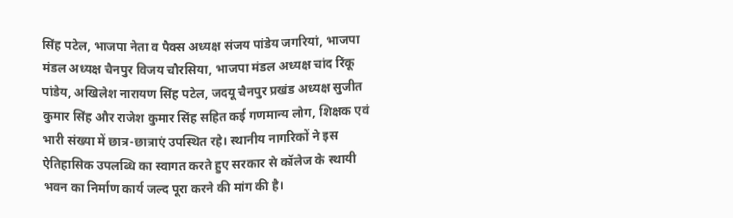सिंह पटेल, भाजपा नेता व पैक्स अध्यक्ष संजय पांडेय जगरियां, भाजपा मंडल अध्यक्ष चैनपुर विजय चौरसिया, भाजपा मंडल अध्यक्ष चांद रिंकू पांडेय, अखिलेश नारायण सिंह पटेल, जदयू चैनपुर प्रखंड अध्यक्ष सुजीत कुमार सिंह और राजेश कुमार सिंह सहित कई गणमान्य लोग, शिक्षक एवं भारी संख्या में छात्र-छात्राएं उपस्थित रहे। स्थानीय नागरिकों ने इस ऐतिहासिक उपलब्धि का स्वागत करते हुए सरकार से कॉलेज के स्थायी भवन का निर्माण कार्य जल्द पूरा करने की मांग की है।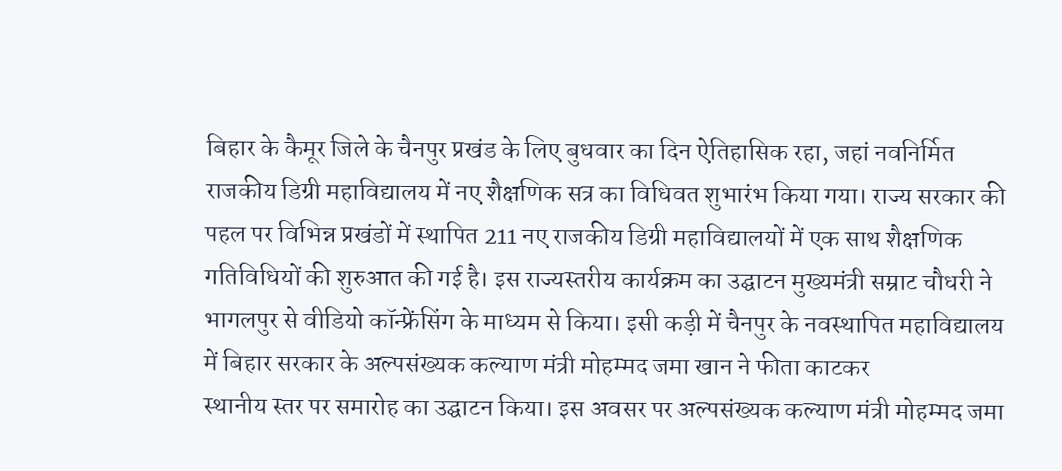बिहार के कैमूर जिले के चैनपुर प्रखंड के लिए बुधवार का दिन ऐतिहासिक रहा, जहां नवनिर्मित राजकीय डिग्री महाविद्यालय में नए शैक्षणिक सत्र का विधिवत शुभारंभ किया गया। राज्य सरकार की पहल पर विभिन्न प्रखंडों में स्थापित 211 नए राजकीय डिग्री महाविद्यालयों में एक साथ शैक्षणिक गतिविधियों की शुरुआत की गई है। इस राज्यस्तरीय कार्यक्रम का उद्घाटन मुख्यमंत्री सम्राट चौधरी ने भागलपुर से वीडियो कॉन्फ्रेंसिंग के माध्यम से किया। इसी कड़ी में चैनपुर के नवस्थापित महाविद्यालय में बिहार सरकार के अल्पसंख्यक कल्याण मंत्री मोहम्मद जमा खान ने फीता काटकर
स्थानीय स्तर पर समारोह का उद्घाटन किया। इस अवसर पर अल्पसंख्यक कल्याण मंत्री मोहम्मद जमा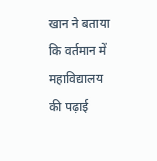खान ने बताया कि वर्तमान में महाविद्यालय की पढ़ाई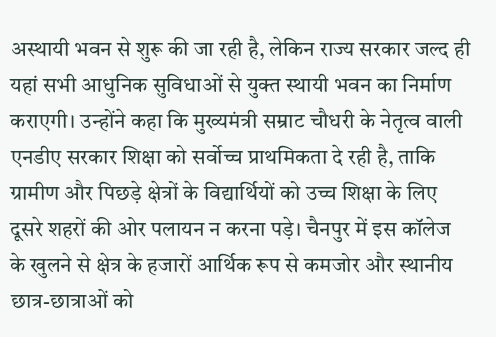अस्थायी भवन से शुरू की जा रही है, लेकिन राज्य सरकार जल्द ही यहां सभी आधुनिक सुविधाओं से युक्त स्थायी भवन का निर्माण कराएगी। उन्होंने कहा कि मुख्यमंत्री सम्राट चौधरी के नेतृत्व वाली एनडीए सरकार शिक्षा को सर्वोच्च प्राथमिकता दे रही है, ताकि ग्रामीण और पिछड़े क्षेत्रों के विद्यार्थियों को उच्च शिक्षा के लिए दूसरे शहरों की ओर पलायन न करना पड़े। चैनपुर में इस कॉलेज
के खुलने से क्षेत्र के हजारों आर्थिक रूप से कमजोर और स्थानीय छात्र-छात्राओं को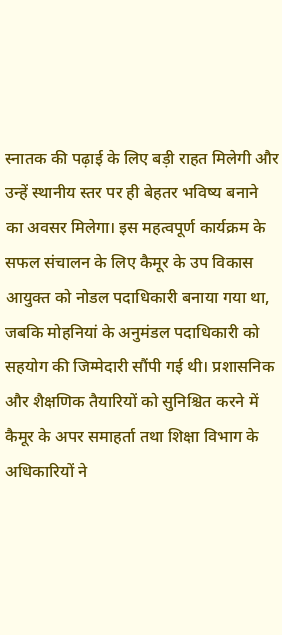स्नातक की पढ़ाई के लिए बड़ी राहत मिलेगी और उन्हें स्थानीय स्तर पर ही बेहतर भविष्य बनाने का अवसर मिलेगा। इस महत्वपूर्ण कार्यक्रम के सफल संचालन के लिए कैमूर के उप विकास आयुक्त को नोडल पदाधिकारी बनाया गया था, जबकि मोहनियां के अनुमंडल पदाधिकारी को सहयोग की जिम्मेदारी सौंपी गई थी। प्रशासनिक और शैक्षणिक तैयारियों को सुनिश्चित करने में कैमूर के अपर समाहर्ता तथा शिक्षा विभाग के अधिकारियों ने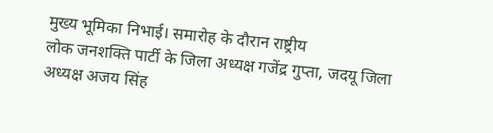मुख्य भूमिका निभाई। समारोह के दौरान राष्ट्रीय
लोक जनशक्ति पार्टी के जिला अध्यक्ष गजेंद्र गुप्ता, जदयू जिला अध्यक्ष अजय सिंह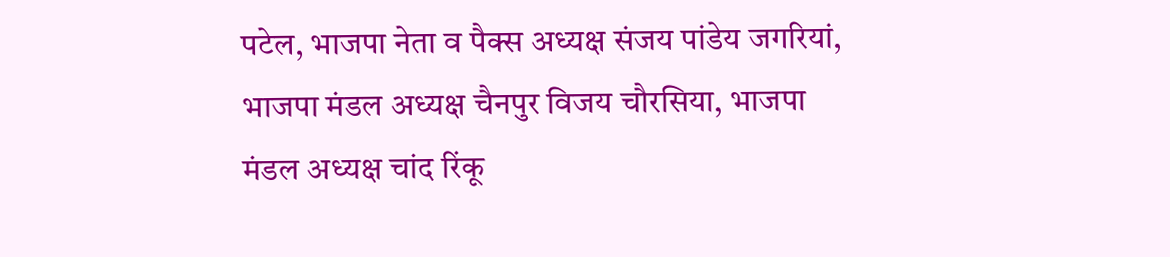पटेल, भाजपा नेता व पैक्स अध्यक्ष संजय पांडेय जगरियां, भाजपा मंडल अध्यक्ष चैनपुर विजय चौरसिया, भाजपा मंडल अध्यक्ष चांद रिंकू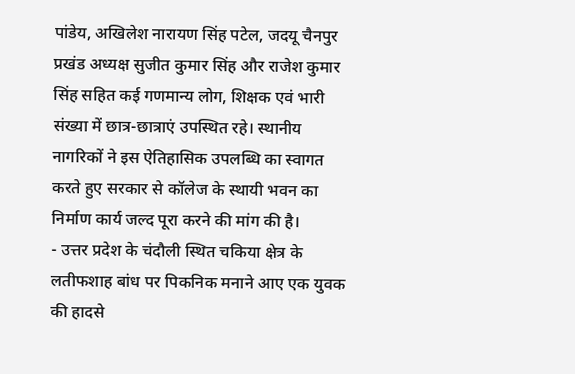पांडेय, अखिलेश नारायण सिंह पटेल, जदयू चैनपुर प्रखंड अध्यक्ष सुजीत कुमार सिंह और राजेश कुमार सिंह सहित कई गणमान्य लोग, शिक्षक एवं भारी संख्या में छात्र-छात्राएं उपस्थित रहे। स्थानीय नागरिकों ने इस ऐतिहासिक उपलब्धि का स्वागत करते हुए सरकार से कॉलेज के स्थायी भवन का निर्माण कार्य जल्द पूरा करने की मांग की है।
- उत्तर प्रदेश के चंदौली स्थित चकिया क्षेत्र के लतीफशाह बांध पर पिकनिक मनाने आए एक युवक की हादसे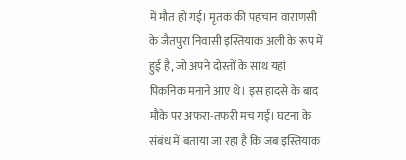में मौत हो गई। मृतक की पहचान वाराणसी के जैतपुरा निवासी इस्तियाक अली के रूप में हुई है, जो अपने दोस्तों के साथ यहां पिकनिक मनाने आए थे। इस हादसे के बाद मौके पर अफरा-तफरी मच गई। घटना के संबंध में बताया जा रहा है कि जब इस्तियाक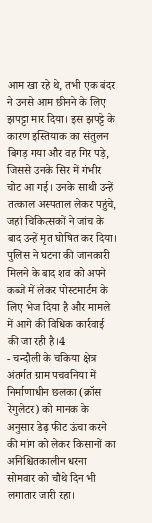आम खा रहे थे, तभी एक बंदर ने उनसे आम छीनने के लिए झपट्टा मार दिया। इस झपट्टे के कारण इस्तियाक का संतुलन बिगड़ गया और वह गिर पड़े, जिससे उनके सिर में गंभीर चोट आ गई। उनके साथी उन्हें तत्काल अस्पताल लेकर पहुंचे, जहां चिकित्सकों ने जांच के बाद उन्हें मृत घोषित कर दिया। पुलिस ने घटना की जानकारी मिलने के बाद शव को अपने कब्जे में लेकर पोस्टमार्टम के लिए भेज दिया है और मामले में आगे की विधिक कार्रवाई की जा रही है।4
- चन्दौली के चकिया क्षेत्र अंतर्गत ग्राम पचवनिया में निर्माणाधीन छलका (क्रॉस रेगुलेटर) को मानक के अनुसार डेढ़ फीट ऊंचा करने की मांग को लेकर किसानों का अनिश्चितकालीन धरना सोमवार को चौथे दिन भी लगातार जारी रहा।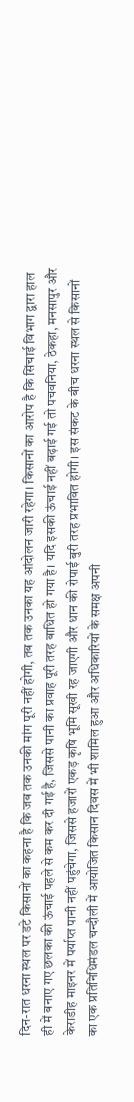दिन-रात धरना स्थल पर डटे किसानों का कहना है कि जब तक उनकी मांग पूरी नहीं होगी, तब तक उनका यह आंदोलन जारी रहेगा। किसानों का आरोप है कि सिंचाई विभाग द्वारा हाल ही में बनाए गए छलका की ऊंचाई पहले से कम कर दी गई है, जिससे पानी का प्रवाह पूरी तरह बाधित हो गया है। यदि इसकी ऊंचाई नहीं बढ़ाई गई तो पचवनिया, ठेकहा, मनसापुर और केराडीह माइनर में पर्याप्त पानी नहीं पहुंचेगा, जिससे हजारों एकड़ कृषि भूमि सूखी रह जाएगी और धान की रोपाई बुरी तरह प्रभावित होगी। इस संकट के बीच धरना स्थल से किसानों का एक प्रतिनिधिमंडल चन्दौली में आयोजित किसान दिवस में भी शामिल हुआ और अधिकारियों के समक्ष अपनी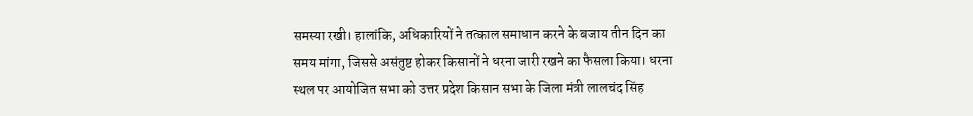समस्या रखी। हालांकि, अधिकारियों ने तत्काल समाधान करने के बजाय तीन दिन का समय मांगा, जिससे असंतुष्ट होकर किसानों ने धरना जारी रखने का फैसला किया। धरना स्थल पर आयोजित सभा को उत्तर प्रदेश किसान सभा के जिला मंत्री लालचंद सिंह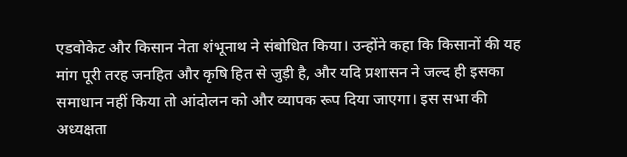एडवोकेट और किसान नेता शंभूनाथ ने संबोधित किया। उन्होंने कहा कि किसानों की यह मांग पूरी तरह जनहित और कृषि हित से जुड़ी है, और यदि प्रशासन ने जल्द ही इसका समाधान नहीं किया तो आंदोलन को और व्यापक रूप दिया जाएगा। इस सभा की अध्यक्षता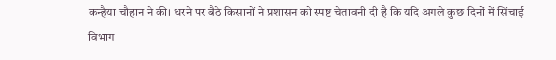कन्हैया चौहान ने की। धरने पर बैठे किसानों ने प्रशासन को स्पष्ट चेतावनी दी है कि यदि अगले कुछ दिनों में सिंचाई विभाग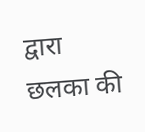द्वारा छलका की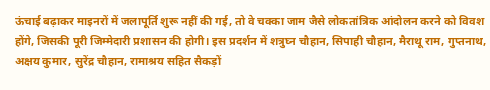ऊंचाई बढ़ाकर माइनरों में जलापूर्ति शुरू नहीं की गई, तो वे चक्का जाम जैसे लोकतांत्रिक आंदोलन करने को विवश होंगे, जिसकी पूरी जिम्मेदारी प्रशासन की होगी। इस प्रदर्शन में शत्रुघ्न चौहान, सिपाही चौहान, मैराथू राम, गुप्तनाथ, अक्षय कुमार, सुरेंद्र चौहान, रामाश्रय सहित सैकड़ों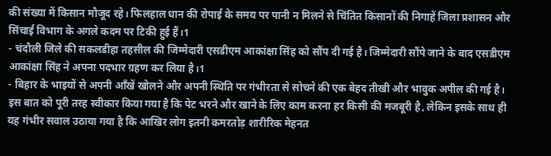की संख्या में किसान मौजूद रहे। फिलहाल धान की रोपाई के समय पर पानी न मिलने से चिंतित किसानों की निगाहें जिला प्रशासन और सिंचाई विभाग के अगले कदम पर टिकी हुई हैं।1
- चंदौली जिले की सकलडीहा तहसील की जिम्मेदारी एसडीएम आकांक्षा सिंह को सौंप दी गई है। जिम्मेदारी सौंपे जाने के बाद एसडीएम आकांक्षा सिंह ने अपना पदभार ग्रहण कर लिया है।1
- बिहार के भाइयों से अपनी आँखें खोलने और अपनी स्थिति पर गंभीरता से सोचने की एक बेहद तीखी और भावुक अपील की गई है। इस बात को पूरी तरह स्वीकार किया गया है कि पेट भरने और खाने के लिए काम करना हर किसी की मजबूरी है, लेकिन इसके साथ ही यह गंभीर सवाल उठाया गया है कि आखिर लोग इतनी कमरतोड़ शारीरिक मेहनत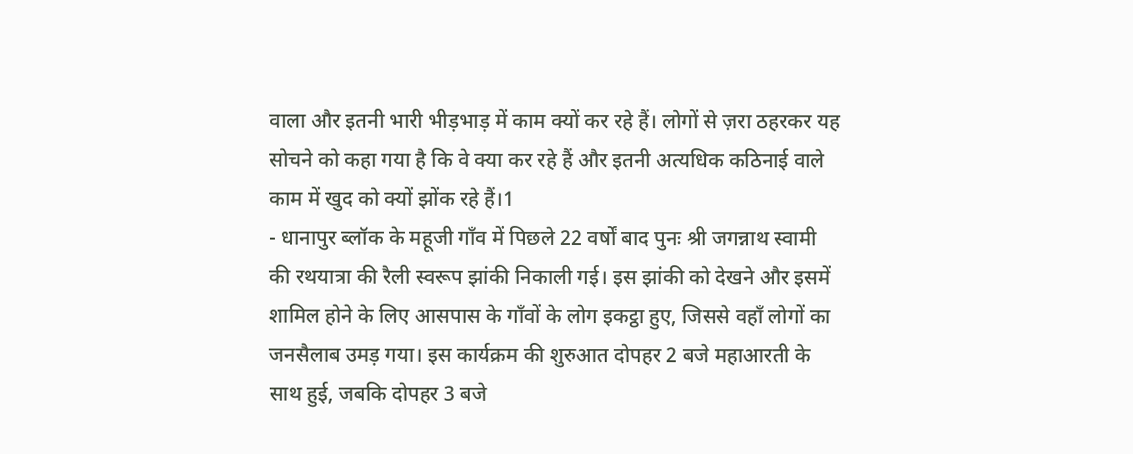वाला और इतनी भारी भीड़भाड़ में काम क्यों कर रहे हैं। लोगों से ज़रा ठहरकर यह सोचने को कहा गया है कि वे क्या कर रहे हैं और इतनी अत्यधिक कठिनाई वाले काम में खुद को क्यों झोंक रहे हैं।1
- धानापुर ब्लॉक के महूजी गाँव में पिछले 22 वर्षों बाद पुनः श्री जगन्नाथ स्वामी की रथयात्रा की रैली स्वरूप झांकी निकाली गई। इस झांकी को देखने और इसमें शामिल होने के लिए आसपास के गाँवों के लोग इकट्ठा हुए, जिससे वहाँ लोगों का जनसैलाब उमड़ गया। इस कार्यक्रम की शुरुआत दोपहर 2 बजे महाआरती के साथ हुई, जबकि दोपहर 3 बजे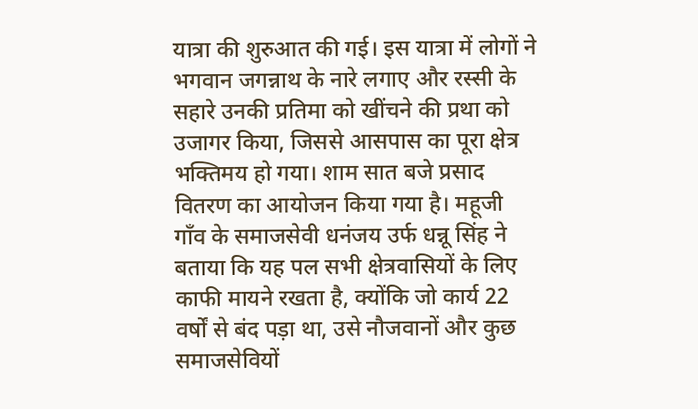यात्रा की शुरुआत की गई। इस यात्रा में लोगों ने भगवान जगन्नाथ के नारे लगाए और रस्सी के सहारे उनकी प्रतिमा को खींचने की प्रथा को उजागर किया, जिससे आसपास का पूरा क्षेत्र भक्तिमय हो गया। शाम सात बजे प्रसाद वितरण का आयोजन किया गया है। महूजी गाँव के समाजसेवी धनंजय उर्फ धन्नू सिंह ने बताया कि यह पल सभी क्षेत्रवासियों के लिए काफी मायने रखता है, क्योंकि जो कार्य 22 वर्षों से बंद पड़ा था, उसे नौजवानों और कुछ समाजसेवियों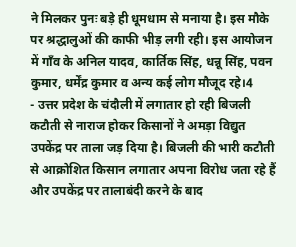ने मिलकर पुनः बड़े ही धूमधाम से मनाया है। इस मौके पर श्रद्धालुओं की काफी भीड़ लगी रही। इस आयोजन में गाँव के अनिल यादव, कार्तिक सिंह, धन्नू सिंह, पवन कुमार, धर्मेंद्र कुमार व अन्य कई लोग मौजूद रहे।4
- उत्तर प्रदेश के चंदौली में लगातार हो रही बिजली कटौती से नाराज होकर किसानों ने अमड़ा विद्युत उपकेंद्र पर ताला जड़ दिया है। बिजली की भारी कटौती से आक्रोशित किसान लगातार अपना विरोध जता रहे हैं और उपकेंद्र पर तालाबंदी करने के बाद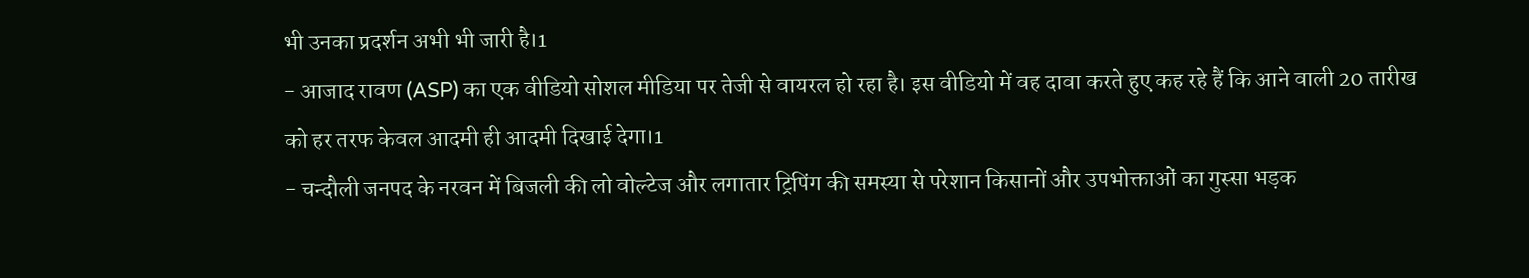भी उनका प्रदर्शन अभी भी जारी है।1
- आजाद रावण (ASP) का एक वीडियो सोशल मीडिया पर तेजी से वायरल हो रहा है। इस वीडियो में वह दावा करते हुए कह रहे हैं कि आने वाली 20 तारीख को हर तरफ केवल आदमी ही आदमी दिखाई देगा।1
- चन्दौली जनपद के नरवन में बिजली की लो वोल्टेज और लगातार ट्रिपिंग की समस्या से परेशान किसानों और उपभोक्ताओं का गुस्सा भड़क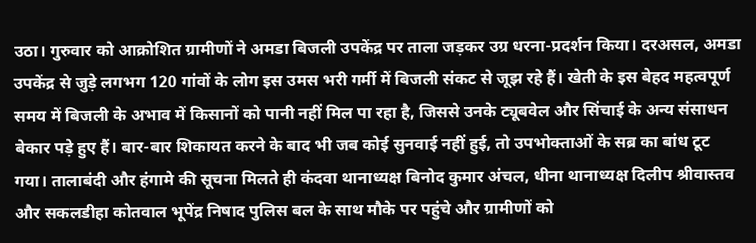उठा। गुरुवार को आक्रोशित ग्रामीणों ने अमडा बिजली उपकेंद्र पर ताला जड़कर उग्र धरना-प्रदर्शन किया। दरअसल, अमडा उपकेंद्र से जुड़े लगभग 120 गांवों के लोग इस उमस भरी गर्मी में बिजली संकट से जूझ रहे हैं। खेती के इस बेहद महत्वपूर्ण समय में बिजली के अभाव में किसानों को पानी नहीं मिल पा रहा है, जिससे उनके ट्यूबवेल और सिंचाई के अन्य संसाधन बेकार पड़े हुए हैं। बार-बार शिकायत करने के बाद भी जब कोई सुनवाई नहीं हुई, तो उपभोक्ताओं के सब्र का बांध टूट गया। तालाबंदी और हंगामे की सूचना मिलते ही कंदवा थानाध्यक्ष बिनोद कुमार अंचल, धीना थानाध्यक्ष दिलीप श्रीवास्तव और सकलडीहा कोतवाल भूपेंद्र निषाद पुलिस बल के साथ मौके पर पहुंचे और ग्रामीणों को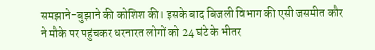समझाने-बुझाने की कोशिश की। इसके बाद बिजली विभाग की एसी जसमीत कौर ने मौके पर पहुंचकर धरनारत लोगों को 24 घंटे के भीतर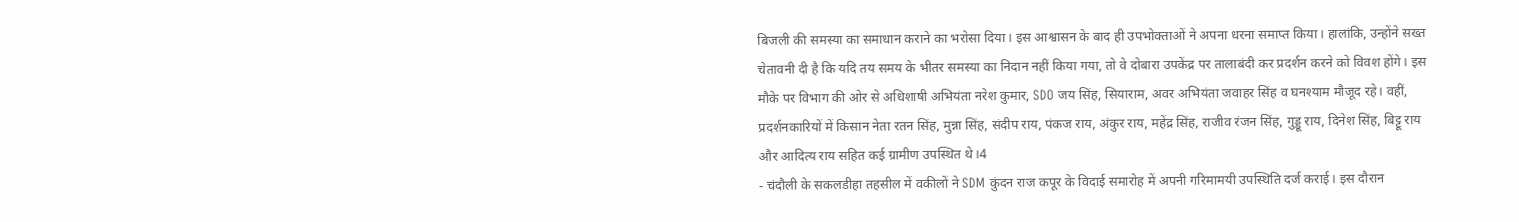बिजली की समस्या का समाधान कराने का भरोसा दिया। इस आश्वासन के बाद ही उपभोक्ताओं ने अपना धरना समाप्त किया। हालांकि, उन्होंने सख्त चेतावनी दी है कि यदि तय समय के भीतर समस्या का निदान नहीं किया गया, तो वे दोबारा उपकेंद्र पर तालाबंदी कर प्रदर्शन करने को विवश होंगे। इस मौके पर विभाग की ओर से अधिशाषी अभियंता नरेश कुमार, SDO जय सिंह, सियाराम, अवर अभियंता जवाहर सिंह व घनश्याम मौजूद रहे। वहीं, प्रदर्शनकारियों में किसान नेता रतन सिंह, मुन्ना सिंह, संदीप राय, पंकज राय, अंकुर राय, महेंद्र सिंह, राजीव रंजन सिंह, गुड्डू राय, दिनेश सिंह, बिट्टू राय और आदित्य राय सहित कई ग्रामीण उपस्थित थे।4
- चंदौली के सकलडीहा तहसील में वकीलों ने SDM कुंदन राज कपूर के विदाई समारोह में अपनी गरिमामयी उपस्थिति दर्ज कराई। इस दौरान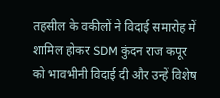तहसील के वकीलों ने विदाई समारोह में शामिल होकर SDM कुंदन राज कपूर को भावभीनी विदाई दी और उन्हें विशेष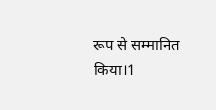रूप से सम्मानित किया।1